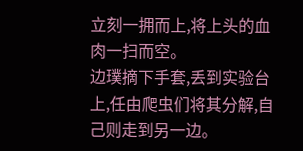立刻一拥而上,将上头的血肉一扫而空。
边璞摘下手套,丢到实验台上,任由爬虫们将其分解,自己则走到另一边。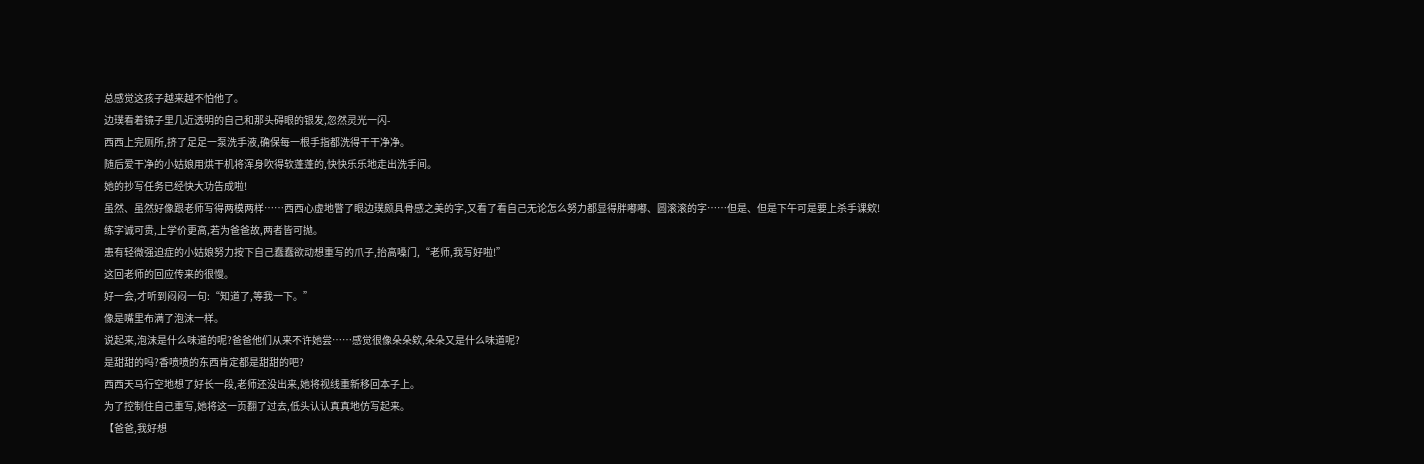总感觉这孩子越来越不怕他了。
边璞看着镜子里几近透明的自己和那头碍眼的银发,忽然灵光一闪-
西西上完厕所,挤了足足一泵洗手液,确保每一根手指都洗得干干净净。
随后爱干净的小姑娘用烘干机将浑身吹得软蓬蓬的,快快乐乐地走出洗手间。
她的抄写任务已经快大功告成啦!
虽然、虽然好像跟老师写得两模两样……西西心虚地瞥了眼边璞颇具骨感之美的字,又看了看自己无论怎么努力都显得胖嘟嘟、圆滚滚的字……但是、但是下午可是要上杀手课欸!
练字诚可贵,上学价更高,若为爸爸故,两者皆可抛。
患有轻微强迫症的小姑娘努力按下自己蠢蠢欲动想重写的爪子,抬高嗓门,“老师,我写好啦!”
这回老师的回应传来的很慢。
好一会,才听到闷闷一句:“知道了,等我一下。”
像是嘴里布满了泡沫一样。
说起来,泡沫是什么味道的呢?爸爸他们从来不许她尝……感觉很像朵朵欸,朵朵又是什么味道呢?
是甜甜的吗?香喷喷的东西肯定都是甜甜的吧?
西西天马行空地想了好长一段,老师还没出来,她将视线重新移回本子上。
为了控制住自己重写,她将这一页翻了过去,低头认认真真地仿写起来。
【爸爸,我好想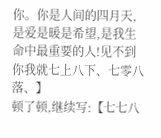你。你是人间的四月天,是爱是暖是希望,是我生命中最重要的人!见不到你我就七上八下、七零八落、】
顿了顿,继续写:【七七八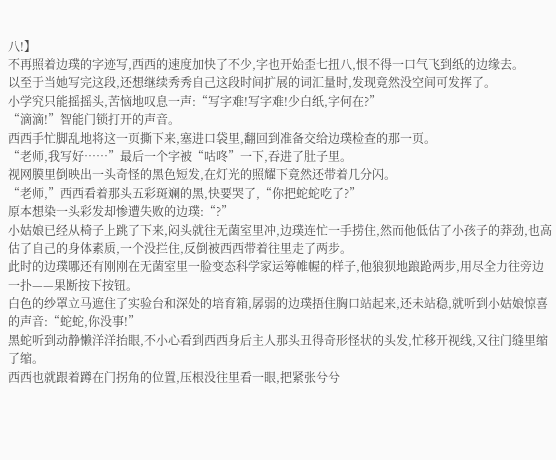八!】
不再照着边璞的字迹写,西西的速度加快了不少,字也开始歪七扭八,恨不得一口气飞到纸的边缘去。
以至于当她写完这段,还想继续秀秀自己这段时间扩展的词汇量时,发现竟然没空间可发挥了。
小学究只能摇摇头,苦恼地叹息一声:“写字难!写字难!少白纸,字何在?”
“滴滴!”智能门锁打开的声音。
西西手忙脚乱地将这一页撕下来,塞进口袋里,翻回到准备交给边璞检查的那一页。
“老师,我写好……”最后一个字被“咕咚”一下,吞进了肚子里。
视网膜里倒映出一头奇怪的黑色短发,在灯光的照耀下竟然还带着几分闪。
“老师,”西西看着那头五彩斑斓的黑,快要哭了,“你把蛇蛇吃了?”
原本想染一头彩发却惨遭失败的边璞:“?”
小姑娘已经从椅子上跳了下来,闷头就往无菌室里冲,边璞连忙一手捞住,然而他低估了小孩子的莽劲,也高估了自己的身体素质,一个没拦住,反倒被西西带着往里走了两步。
此时的边璞哪还有刚刚在无菌室里一脸变态科学家运筹帷幄的样子,他狼狈地踉跄两步,用尽全力往旁边一扑——果断按下按钮。
白色的纱罩立马遮住了实验台和深处的培育箱,孱弱的边璞捂住胸口站起来,还未站稳,就听到小姑娘惊喜的声音:“蛇蛇,你没事!”
黑蛇听到动静懒洋洋抬眼,不小心看到西西身后主人那头丑得奇形怪状的头发,忙移开视线,又往门缝里缩了缩。
西西也就跟着蹲在门拐角的位置,压根没往里看一眼,把紧张兮兮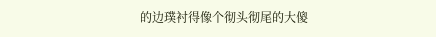的边璞衬得像个彻头彻尾的大傻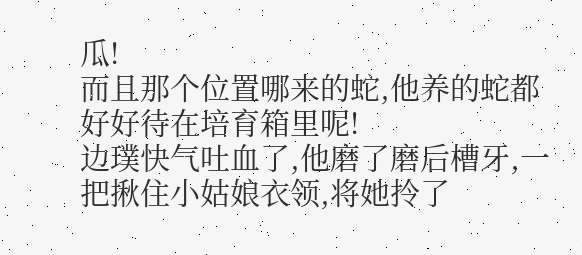瓜!
而且那个位置哪来的蛇,他养的蛇都好好待在培育箱里呢!
边璞快气吐血了,他磨了磨后槽牙,一把揪住小姑娘衣领,将她拎了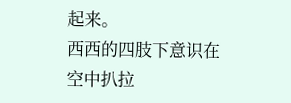起来。
西西的四肢下意识在空中扒拉